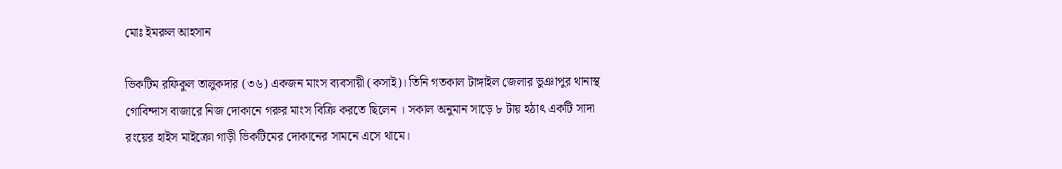মোঃ ইমরুল আহসান

ভিকটিম রফিকুল তালুকদার (৩৬) একজন মাংস ব্যবসায়ী (কসাই)। তিনি গতকাল টাঙ্গাইল জেলার ভুঞাপুর থানাস্থ গোবিন্দাস বাজারে নিজ দোকানে গরুর মাংস বিক্রি করতে ছিলেন । সকাল অনুমান সাড়ে ৮ টায় হঠাৎ একটি সাদা রংয়ের হাইস মাইক্রো গাড়ী ভিকটিমের দোকানের সামনে এসে থামে।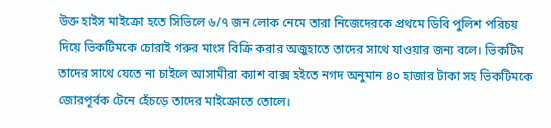উক্ত হাইস মাইক্রো হতে সিভিলে ৬/৭ জন লোক নেমে তারা নিজেদেরকে প্রথমে ডিবি পুলিশ পরিচয় দিয়ে ভিকটিমকে চোরাই গরুর মাংস বিক্রি করার অজুহাতে তাদের সাথে যাওয়ার জন্য বলে। ভিকটিম তাদের সাথে যেতে না চাইলে আসামীরা ক্যাশ বাক্স হইতে নগদ অনুমান ৪০ হাজার টাকা সহ ভিকটিমকে জোরপূর্বক টেনে হেঁচড়ে তাদের মাইক্রোতে তোলে।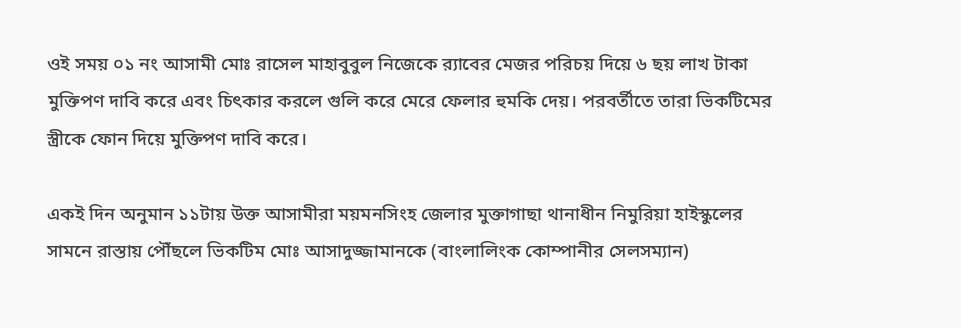ওই সময় ০১ নং আসামী মোঃ রাসেল মাহাবুবুল নিজেকে র‌্যাবের মেজর পরিচয় দিয়ে ৬ ছয় লাখ টাকা মুক্তিপণ দাবি করে এবং চিৎকার করলে গুলি করে মেরে ফেলার হুমকি দেয়। পরবর্তীতে তারা ভিকটিমের স্ত্রীকে ফোন দিয়ে মুক্তিপণ দাবি করে।

একই দিন অনুমান ১১টায় উক্ত আসামীরা ময়মনসিংহ জেলার মুক্তাগাছা থানাধীন নিমুরিয়া হাইস্কুলের সামনে রাস্তায় পৌঁছলে ভিকটিম মোঃ আসাদুজ্জামানকে (বাংলালিংক কোম্পানীর সেলসম্যান)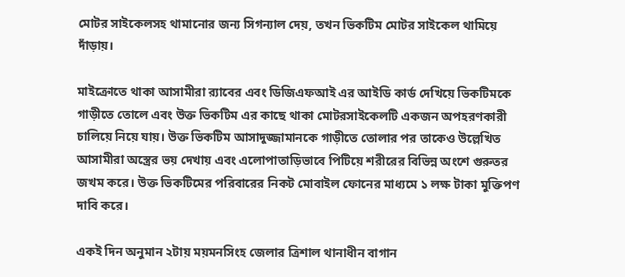মোটর সাইকেলসহ থামানোর জন্য সিগন্যাল দেয়, তখন ভিকটিম মোটর সাইকেল থামিয়ে দাঁড়ায়।

মাইক্রোতে থাকা আসামীরা র‌্যাবের এবং ডিজিএফআই এর আইডি কার্ড দেখিয়ে ভিকটিমকে গাড়ীতে তোলে এবং উক্ত ভিকটিম এর কাছে থাকা মোটরসাইকেলটি একজন অপহরণকারী চালিয়ে নিয়ে যায়। উক্ত ভিকটিম আসাদুজ্জামানকে গাড়ীতে তোলার পর তাকেও উল্লেখিত আসামীরা অস্ত্রের ভয় দেখায় এবং এলোপাতাড়িভাবে পিটিয়ে শরীরের বিভিন্ন অংশে গুরুতর জখম করে। উক্ত ভিকটিমের পরিবারের নিকট মোবাইল ফোনের মাধ্যমে ১ লক্ষ টাকা মুক্তিপণ দাবি করে।

একই দিন অনুমান ২টায় ময়মনসিংহ জেলার ত্রিশাল থানাধীন বাগান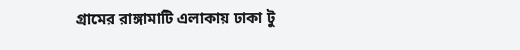গ্রামের রাঙ্গামাটি এলাকায় ঢাকা টু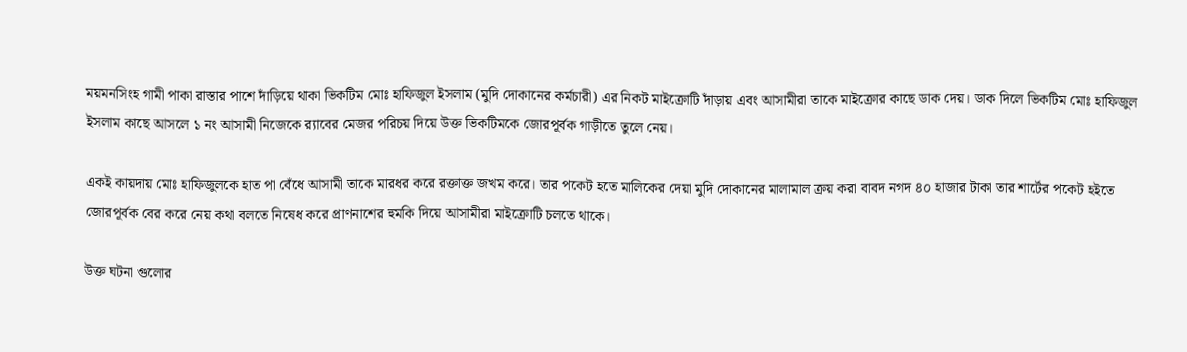ময়মনসিংহ গামী পাকা রাস্তার পাশে দাঁড়িয়ে থাকা ভিকটিম মোঃ হাফিজুল ইসলাম (মুদি দোকানের কর্মচারী) এর নিকট মাইক্রোটি দাঁড়ায় এবং আসামীরা তাকে মাইক্রোর কাছে ডাক দেয়। ডাক দিলে ভিকটিম মোঃ হাফিজুল ইসলাম কাছে আসলে ১ নং আসামী নিজেকে র‌্যাবের মেজর পরিচয় দিয়ে উক্ত ভিকটিমকে জোরপূর্বক গাড়ীতে তুলে নেয়।

একই কায়দায় মোঃ হাফিজুলকে হাত পা বেঁধে আসামী তাকে মারধর করে রক্তাক্ত জখম করে। তার পকেট হতে মালিকের দেয়া মুদি দোকানের মালামাল ক্রয় করা বাবদ নগদ ৪০ হাজার টাকা তার শার্টের পকেট হইতে জোরপূর্বক বের করে নেয় কথা বলতে নিষেধ করে প্রাণনাশের হুমকি দিয়ে আসামীরা মাইক্রোটি চলতে থাকে।

উক্ত ঘটনা গুলোর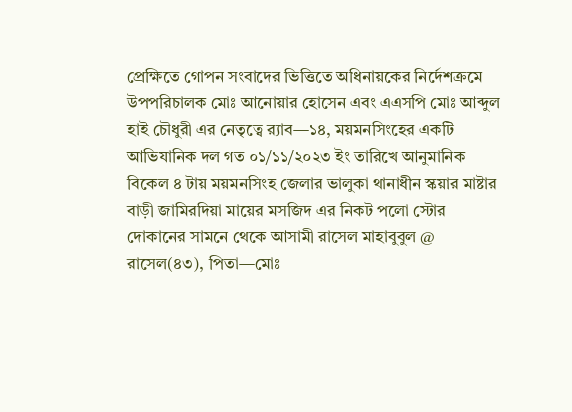প্রেক্ষিতে গোপন সংবাদের ভিত্তিতে অধিনায়কের নির্দেশক্রমে উপপরিচালক মোঃ আনোয়ার হোসেন এবং এএসপি মোঃ আব্দুল হাই চৌধুরী এর নেতৃত্বে র‌্যাব—১৪, ময়মনসিংহের একটি আভিযানিক দল গত ০১/১১/২০২৩ ইং তারিখে আনুমানিক বিকেল ৪ টায় ময়মনসিংহ জেলার ভালুকা থানাধীন স্কয়ার মাষ্টার বাড়ী জামিরদিয়া মায়ের মসজিদ এর নিকট পলো স্টোর দোকানের সামনে থেকে আসামী রাসেল মাহাবুবুল @ রাসেল(৪৩), পিতা—মোঃ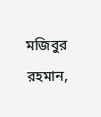মজিবুর রহমান,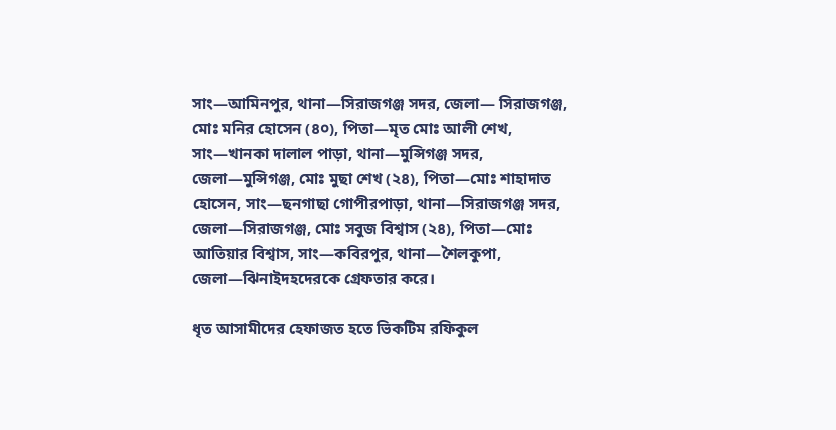সাং—আমিনপুর, থানা—সিরাজগঞ্জ সদর, জেলা— সিরাজগঞ্জ, মোঃ মনির হোসেন (৪০), পিতা—মৃত মোঃ আলী শেখ, সাং—খানকা দালাল পাড়া, থানা—মুন্সিগঞ্জ সদর, জেলা—মুন্সিগঞ্জ, মোঃ মুছা শেখ (২৪), পিতা—মোঃ শাহাদাত হোসেন, সাং—ছনগাছা গোপীরপাড়া, থানা—সিরাজগঞ্জ সদর, জেলা—সিরাজগঞ্জ, মোঃ সবুজ বিশ্বাস (২৪), পিতা—মোঃ আতিয়ার বিশ্বাস, সাং—কবিরপুর, থানা—শৈলকুপা, জেলা—ঝিনাইদহদেরকে গ্রেফতার করে।

ধৃত আসামীদের হেফাজত হতে ভিকটিম রফিকুল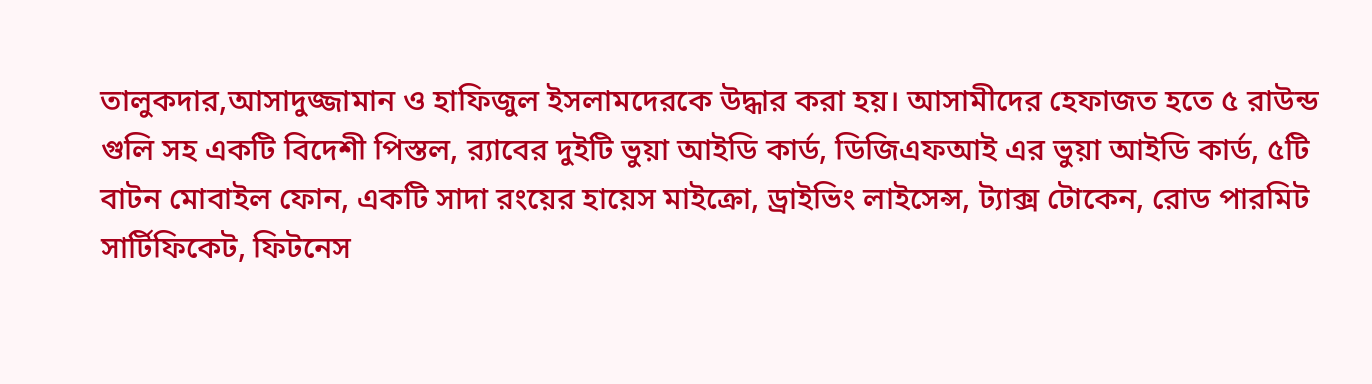তালুকদার,আসাদুজ্জামান ও হাফিজুল ইসলামদেরকে উদ্ধার করা হয়। আসামীদের হেফাজত হতে ৫ রাউন্ড গুলি সহ একটি বিদেশী পিস্তল, র‌্যাবের দুইটি ভুয়া আইডি কার্ড, ডিজিএফআই এর ভুয়া আইডি কার্ড, ৫টি বাটন মোবাইল ফোন, একটি সাদা রংয়ের হায়েস মাইক্রো, ড্রাইভিং লাইসেন্স, ট্যাক্স টোকেন, রোড পারমিট সার্টিফিকেট, ফিটনেস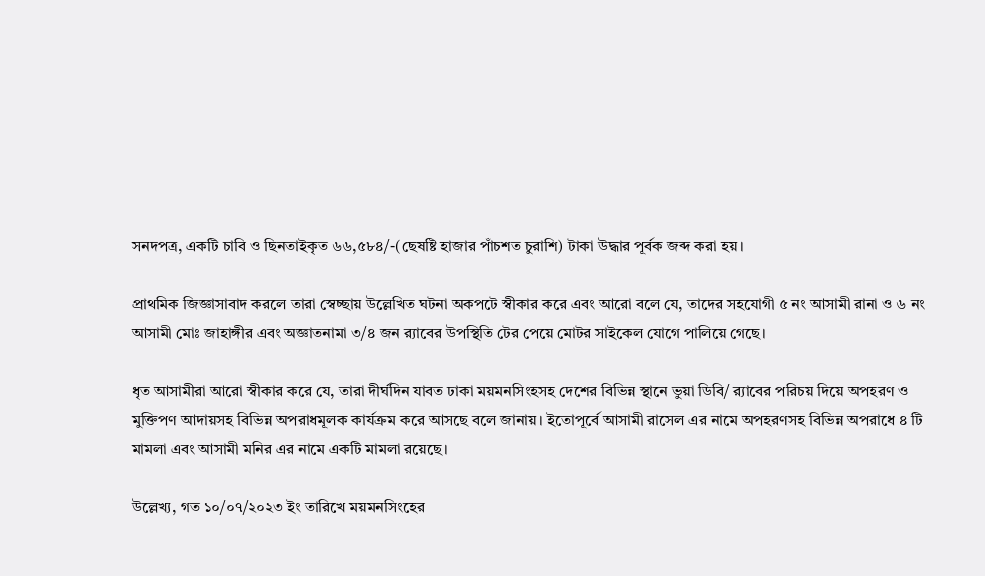সনদপত্র, একটি চাবি ও ছিনতাইকৃত ৬৬,৫৮৪/-(ছেষষ্টি হাজার পাঁচশত চুরাশি) টাকা উদ্ধার পূর্বক জব্দ করা হয়।

প্রাথমিক জিজ্ঞাসাবাদ করলে তারা স্বেচ্ছায় উল্লেখিত ঘটনা অকপটে স্বীকার করে এবং আরো বলে যে, তাদের সহযোগী ৫ নং আসামী রানা ও ৬ নং আসামী মোঃ জাহাঙ্গীর এবং অজ্ঞাতনামা ৩/৪ জন র‌্যাবের উপস্থিতি টের পেয়ে মোটর সাইকেল যোগে পালিয়ে গেছে।

ধৃত আসামীরা আরো স্বীকার করে যে, তারা দীর্ঘদিন যাবত ঢাকা ময়মনসিংহসহ দেশের বিভিন্ন স্থানে ভুয়া ডিবি/ র‌্যাবের পরিচয় দিয়ে অপহরণ ও মুক্তিপণ আদায়সহ বিভিন্ন অপরাধমূলক কার্যক্রম করে আসছে বলে জানায়। ইতোপূর্বে আসামী রাসেল এর নামে অপহরণসহ বিভিন্ন অপরাধে ৪ টি মামলা এবং আসামী মনির এর নামে একটি মামলা রয়েছে।

উল্লেখ্য, গত ১০/০৭/২০২৩ ইং তারিখে ময়মনসিংহের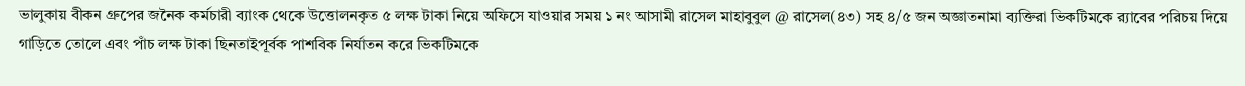ভালুকায় বীকন গ্রুপের জনৈক কর্মচারী ব্যাংক থেকে উত্তোলনকৃত ৫ লক্ষ টাকা নিয়ে অফিসে যাওয়ার সময় ১ নং আসামী রাসেল মাহাবুবুল @ রাসেল(৪৩) সহ ৪/৫ জন অজ্ঞাতনামা ব্যক্তিরা ভিকটিমকে র‌্যাবের পরিচয় দিয়ে গাড়িতে তোলে এবং পাঁচ লক্ষ টাকা ছিনতাইপূর্বক পাশবিক নির্যাতন করে ভিকটিমকে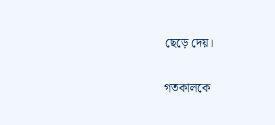ছেড়ে দেয়।

গতকালকে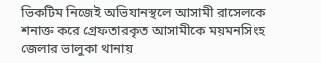ভিকটিম নিজেই অভিযানস্থলে আসামী রাসেলকে শনাক্ত করে গ্রেফতারকৃত আসামীকে ময়মনসিংহ জেলার ভালুকা থানায়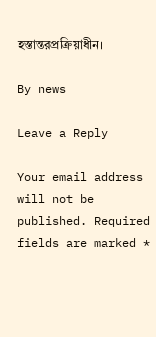হস্তান্তরপ্রক্রিয়াধীন।

By news

Leave a Reply

Your email address will not be published. Required fields are marked *